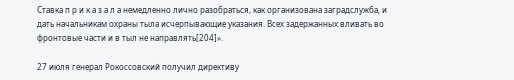Ставка п р и к а з а л а немедленно лично разобраться, как организована заградслужба, и дать начальникам охраны тыла исчерпывающие указания. Всех задержанных вливать во фронтовые части и в тыл не направлять[204]».

27 июля генерал Рокоссовский получил директиву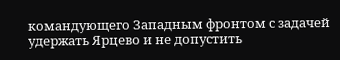командующего Западным фронтом с задачей удержать Ярцево и не допустить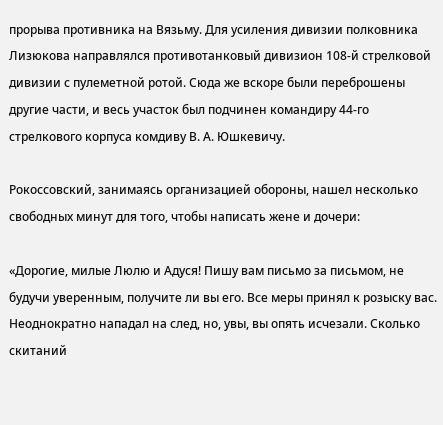прорыва противника на Вязьму. Для усиления дивизии полковника Лизюкова направлялся противотанковый дивизион 108-й стрелковой дивизии с пулеметной ротой. Сюда же вскоре были переброшены другие части, и весь участок был подчинен командиру 44-го стрелкового корпуса комдиву В. А. Юшкевичу.

Рокоссовский, занимаясь организацией обороны, нашел несколько свободных минут для того, чтобы написать жене и дочери:

«Дорогие, милые Люлю и Адуся! Пишу вам письмо за письмом, не будучи уверенным, получите ли вы его. Все меры принял к розыску вас. Неоднократно нападал на след, но, увы, вы опять исчезали. Сколько скитаний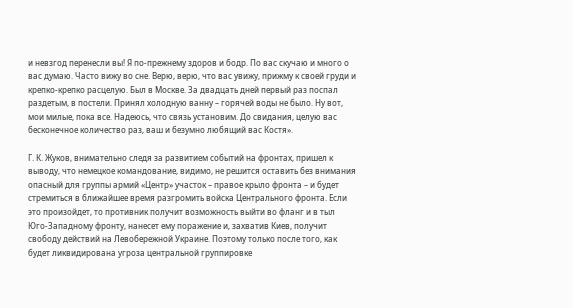и невзгод перенесли вы! Я по-прежнему здоров и бодр. По вас скучаю и много о вас думаю. Часто вижу во сне. Верю, верю, что вас увижу, прижму к своей груди и крепко-крепко расцелую. Был в Москве. За двадцать дней первый раз поспал раздетым, в постели. Принял холодную ванну – горячей воды не было. Ну вот, мои милые, пока все. Надеюсь, что связь установим. До свидания, целую вас бесконечное количество раз, ваш и безумно любящий вас Костя».

Г. К. Жуков, внимательно следя за развитием событий на фронтах, пришел к выводу, что немецкое командование, видимо, не решится оставить без внимания опасный для группы армий «Центр» участок – правое крыло фронта – и будет стремиться в ближайшее время разгромить войска Центрального фронта. Если это произойдет, то противник получит возможность выйти во фланг и в тыл Юго-Западному фронту, нанесет ему поражение и, захватив Киев, получит свободу действий на Левобережной Украине. Поэтому только после того, как будет ликвидирована угроза центральной группировке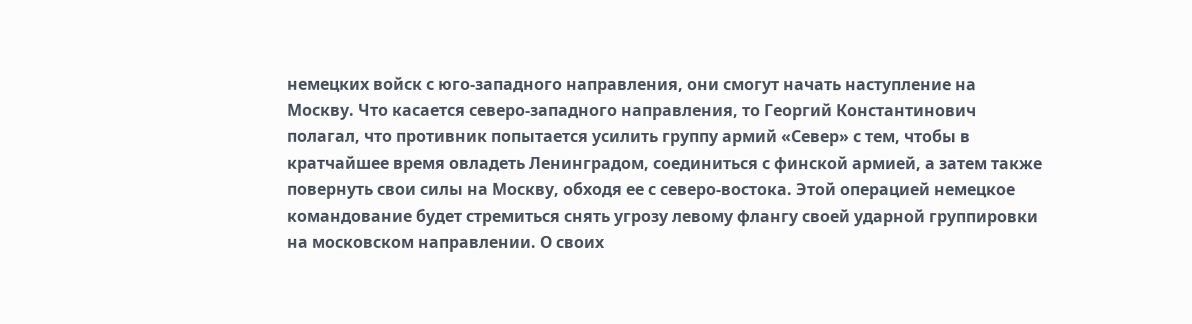немецких войск с юго-западного направления, они смогут начать наступление на Москву. Что касается северо-западного направления, то Георгий Константинович полагал, что противник попытается усилить группу армий «Север» с тем, чтобы в кратчайшее время овладеть Ленинградом, соединиться с финской армией, а затем также повернуть свои силы на Москву, обходя ее с северо-востока. Этой операцией немецкое командование будет стремиться снять угрозу левому флангу своей ударной группировки на московском направлении. О своих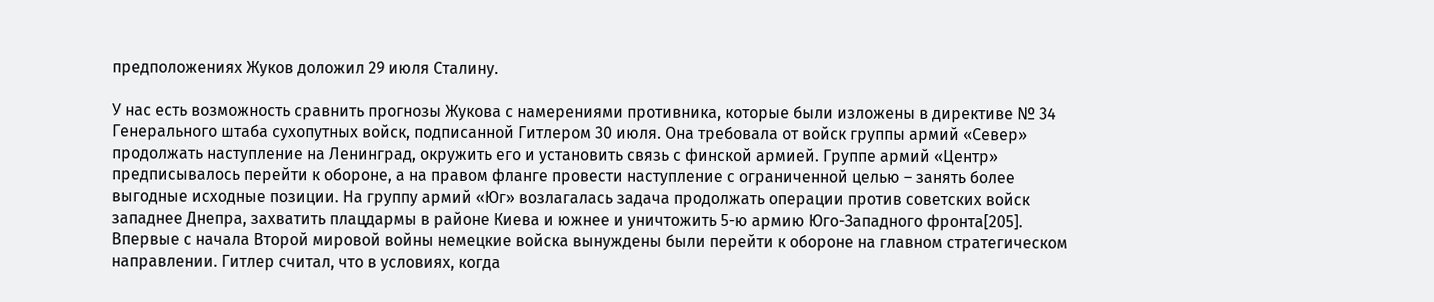предположениях Жуков доложил 29 июля Сталину.

У нас есть возможность сравнить прогнозы Жукова с намерениями противника, которые были изложены в директиве № 34 Генерального штаба сухопутных войск, подписанной Гитлером 30 июля. Она требовала от войск группы армий «Север» продолжать наступление на Ленинград, окружить его и установить связь с финской армией. Группе армий «Центр» предписывалось перейти к обороне, а на правом фланге провести наступление с ограниченной целью – занять более выгодные исходные позиции. На группу армий «Юг» возлагалась задача продолжать операции против советских войск западнее Днепра, захватить плацдармы в районе Киева и южнее и уничтожить 5-ю армию Юго-Западного фронта[205]. Впервые с начала Второй мировой войны немецкие войска вынуждены были перейти к обороне на главном стратегическом направлении. Гитлер считал, что в условиях, когда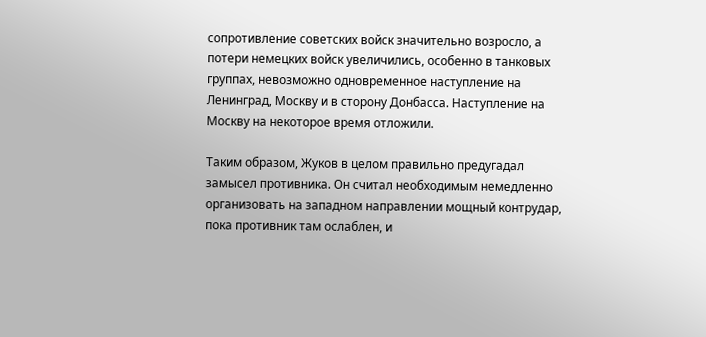сопротивление советских войск значительно возросло, а потери немецких войск увеличились, особенно в танковых группах, невозможно одновременное наступление на Ленинград, Москву и в сторону Донбасса. Наступление на Москву на некоторое время отложили.

Таким образом, Жуков в целом правильно предугадал замысел противника. Он считал необходимым немедленно организовать на западном направлении мощный контрудар, пока противник там ослаблен, и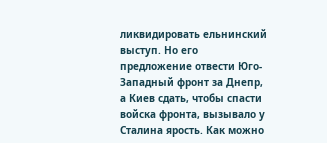ликвидировать ельнинский выступ. Но его предложение отвести Юго-Западный фронт за Днепр, а Киев сдать, чтобы спасти войска фронта, вызывало у Сталина ярость. Как можно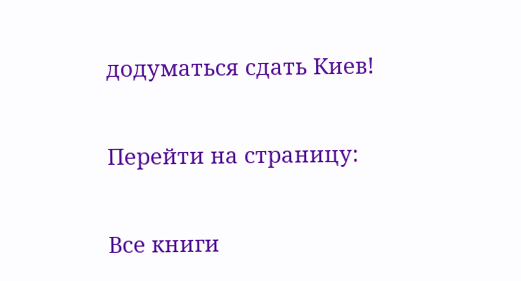додуматься сдать Киев!

Перейти на страницу:

Все книги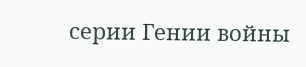серии Гении войны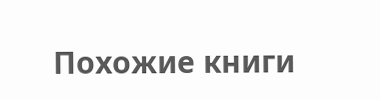Похожие книги